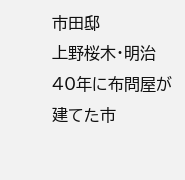市田邸
上野桜木・明治40年に布問屋が建てた市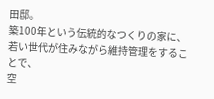田邸。
築100年という伝統的なつくりの家に、若い世代が住みながら維持管理をすることで、
空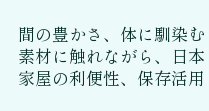間の豊かさ、体に馴染む素材に触れながら、日本家屋の利便性、保存活用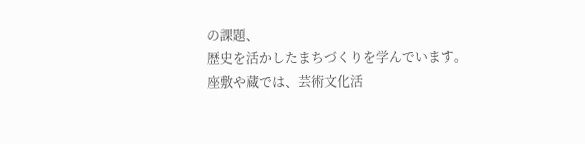の課題、
歴史を活かしたまちづくりを学んでいます。
座敷や蔵では、芸術文化活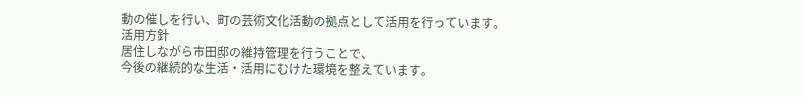動の催しを行い、町の芸術文化活動の拠点として活用を行っています。
活用方針
居住しながら市田邸の維持管理を行うことで、
今後の継続的な生活・活用にむけた環境を整えています。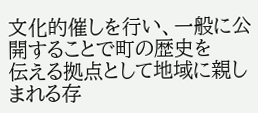文化的催しを行い、一般に公開することで町の歴史を
伝える拠点として地域に親しまれる存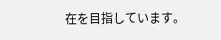在を目指しています。